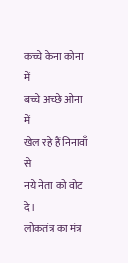कच्चे केना कोना में
बच्चे अच्छे ओना में
खेल रहे हैं निनावाँ से
नये नेता को वोट दे।
लोकतंत्र का मंत्र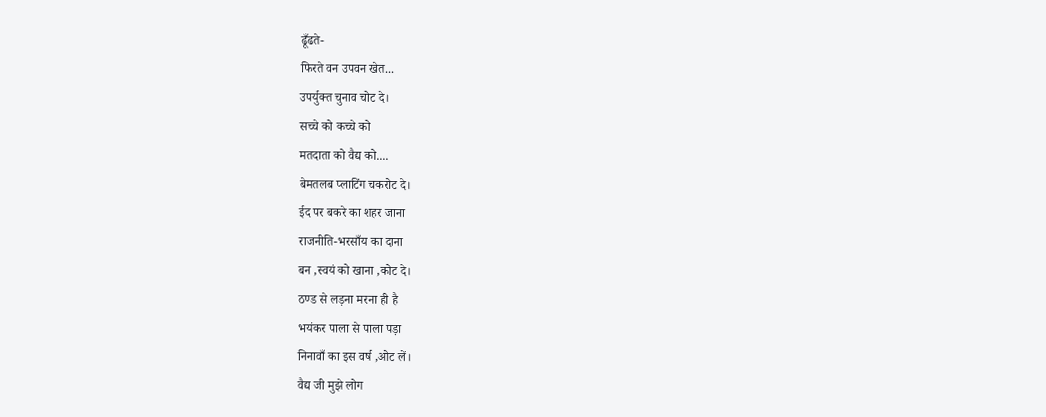ढूँढते-
फिरते वन उपवन खेत...
उपर्युक्त चुनाव चोट दे।
सच्चे को कच्चे को
मतदाता को वैद्य को....
बेमतलब प्लाटिंग चकरोट दे।
ईद पर बकरे का शहर जाना
राजनीति-भरसाँय का दाना
बन ,स्वयं को खाना ,कोट दे।
ठण्ड से लड़ना मरना ही है
भयंकर पाला से पाला पड़ा
निनावाँ का इस वर्ष ,ओट लें।
वैद्य जी मुझे लोग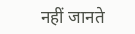नहीं जानते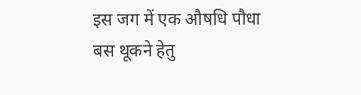इस जग में एक औषधि पौधा
बस थूकने हेतु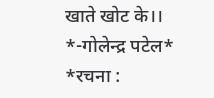खाते खोट के।।
*-गोलेन्द्र पटेल*
*रचना :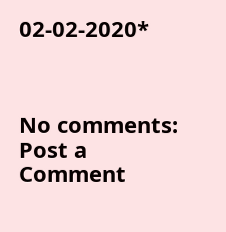02-02-2020*



No comments:
Post a Comment